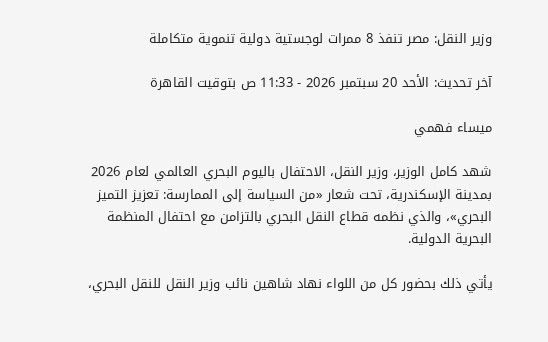وزير النقل: مصر تنفذ 8 ممرات لوجستية دولية تنموية متكاملة

آخر تحديث: الأحد 20 سبتمبر 2026 - 11:33 ص بتوقيت القاهرة

ميساء فهمي

شهد كامل الوزير، وزير النقل، الاحتفال باليوم البحري العالمي لعام 2026 بمدينة الإسكندرية، تحت شعار «من السياسة إلى الممارسة: تعزيز التميز البحري»، والذي نظمه قطاع النقل البحري بالتزامن مع احتفال المنظمة البحرية الدولية.

يأتي ذلك بحضور كل من اللواء نهاد شاهين نائب وزير النقل للنقل البحري،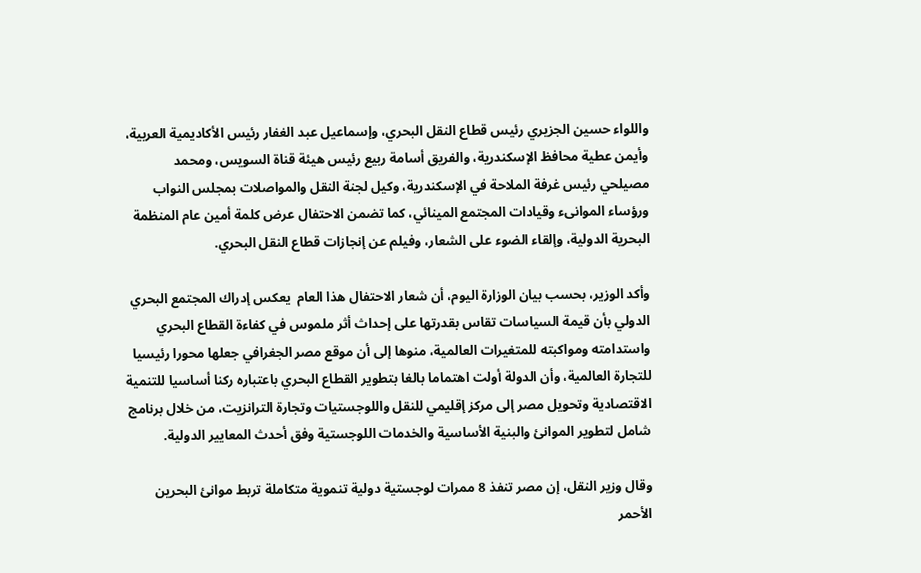واللواء حسين الجزيري رئيس قطاع النقل البحري، وإسماعيل عبد الغفار رئيس الأكاديمية العربية، وأيمن عطية محافظ الإسكندرية، والفريق أسامة ربيع رئيس هيئة قناة السويس، ومحمد مصيلحي رئيس غرفة الملاحة في الإسكندرية، وكيل لجنة النقل والمواصلات بمجلس النواب ورؤساء الموانىء وقيادات المجتمع المينائي، كما تضمن الاحتفال عرض كلمة أمين عام المنظمة البحرية الدولية، وإلقاء الضوء على الشعار، وفيلم عن إنجازات قطاع النقل البحري.

وأكد الوزير، بحسب بيان الوزارة اليوم، أن شعار الاحتفال هذا العام  يعكس إدراك المجتمع البحري الدولي بأن قيمة السياسات تقاس بقدرتها على إحداث أثر ملموس في كفاءة القطاع البحري واستدامته ومواكبته للمتغيرات العالمية، منوها إلى أن موقع مصر الجغرافي جعلها محورا رئيسيا للتجارة العالمية، وأن الدولة أولت اهتماما بالغا بتطوير القطاع البحري باعتباره ركنا أساسيا للتنمية الاقتصادية وتحويل مصر إلى مركز إقليمي للنقل واللوجستيات وتجارة الترانزيت، من خلال برنامج شامل لتطوير الموانئ والبنية الأساسية والخدمات اللوجستية وفق أحدث المعايير الدولية.

وقال وزير النقل، إن مصر تنفذ 8 ممرات لوجستية دولية تنموية متكاملة تربط موانئ البحرين الأحمر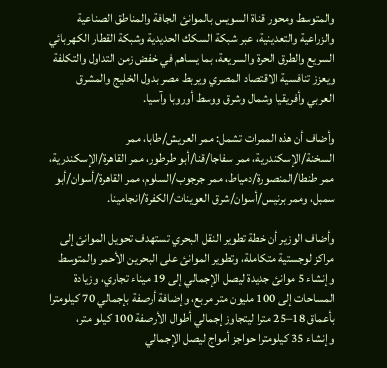والمتوسط ومحور قناة السويس بالموانئ الجافة والمناطق الصناعية والزراعية والتعدينية، عبر شبكة السكك الحديدية وشبكة القطار الكهربائي السريع والطرق الحرة والسريعة، بما يساهم في خفض زمن التداول والتكلفة ويعزز تنافسية الاقتصاد المصري ويربط مصر بدول الخليج والمشرق العربي وأفريقيا وشمال وشرق ووسط أوروبا وآسيا.

وأضاف أن هذه الممرات تشمل: ممر العريش/طابا، ممر السخنة/الإسكندرية، ممر سفاجا/قنا/أبو طرطور، ممر القاهرة/الإسكندرية، ممر طنطا/المنصورة/دمياط، ممر جرجوب/السلوم، ممر القاهرة/أسوان/أبو سمبل، وممر برنيس/أسوان/شرق العوينات/الكفرة/انجامينا.

وأضاف الوزير أن خطة تطوير النقل البحري تستهدف تحويل الموانئ إلى مراكز لوجستية متكاملة، وتطوير الموانئ على البحرين الأحمر والمتوسط وإنشاء 5 موانئ جديدة ليصل الإجمالي إلى 19 ميناء تجاري، وزيادة المساحات إلى 100 مليون متر مربع، وإضافة أرصفة بإجمالي 70 كيلومترا بأعماق 18–25 مترا ليتجاوز إجمالي أطوال الأرصفة 100 كيلو متر، وإنشاء 35 كيلومترا حواجز أمواج ليصل الإجمالي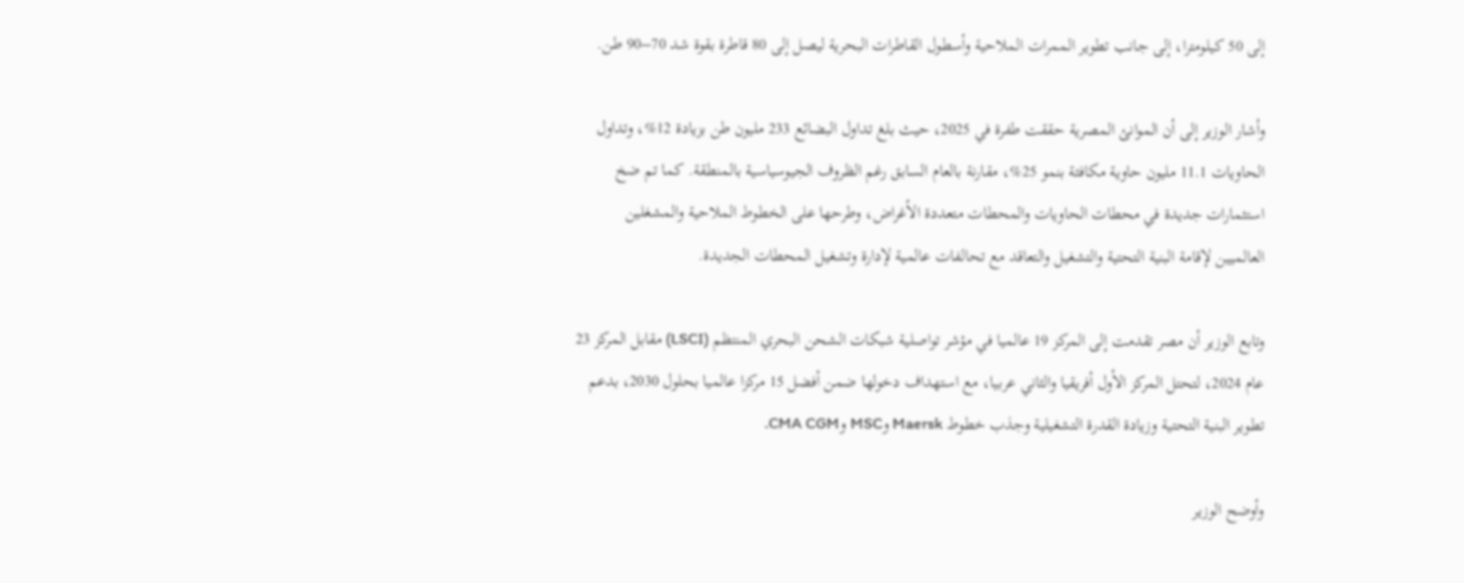إلى 50 كيلومترا، إلى جانب تطوير الممرات الملاحية وأسطول القاطرات البحرية ليصل إلى 80 قاطرة بقوة شد 70–90 طن.

وأشار الوزير إلى أن الموانئ المصرية حققت طفرة في 2025، حيث بلغ تداول البضائع 233 مليون طن بزيادة 12%، وتداول الحاويات 11.1 مليون حاوية مكافئة بنمو 25%، مقارنة بالعام السابق رغم الظروف الجيوسياسية بالمنطقة. كما تم ضخ استثمارات جديدة في محطات الحاويات والمحطات متعددة الأغراض، وطرحها على الخطوط الملاحية والمشغلين العالميين لإقامة البنية التحتية والتشغيل والتعاقد مع تحالفات عالمية لإدارة وتشغيل المحطات الجديدة.

وتابع الوزير أن مصر تقدمت إلى المركز 19 عالميا في مؤشر تواصلية شبكات الشحن البحري المنتظم (LSCI) مقابل المركز 23 عام 2024، لتحتل المركز الأول أفريقيا والثاني عربيا، مع استهداف دخولها ضمن أفضل 15 مركزا عالميا بحلول 2030، بدعم تطوير البنية التحتية وزيادة القدرة التشغيلية وجذب خطوط Maersk وMSC وCMA CGM.

وأوضح الوزير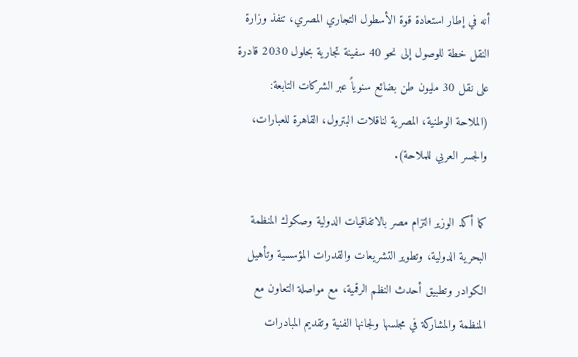أنه في إطار استعادة قوة الأسطول التجاري المصري، تنفذ وزارة النقل خطة للوصول إلى نحو 40 سفينة تجارية بحلول 2030 قادرة على نقل 30 مليون طن بضائع سنوياً عبر الشركات التابعة: (الملاحة الوطنية، المصرية لناقلات البترول، القاهرة للعبارات، والجسر العربي للملاحة).

كما أكد الوزير التزام مصر بالاتفاقيات الدولية وصكوك المنظمة البحرية الدولية، وتطوير التشريعات والقدرات المؤسسية وتأهيل الكوادر وتطبيق أحدث النظم الرقمية، مع مواصلة التعاون مع المنظمة والمشاركة في مجلسها ولجانها الفنية وتقديم المبادرات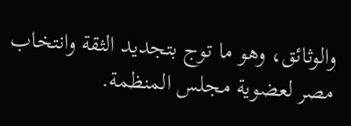والوثائق، وهو ما توج بتجديد الثقة وانتخاب مصر لعضوية مجلس المنظمة.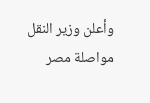وأعلن وزير النقل مواصلة مصر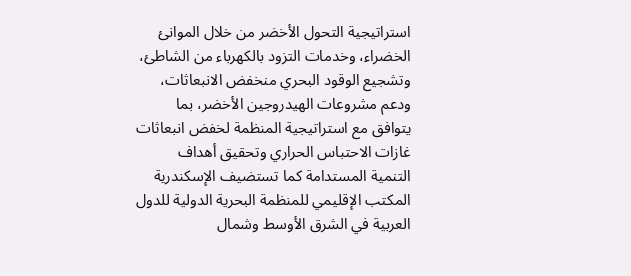استراتيجية التحول الأخضر من خلال الموانئ الخضراء، وخدمات التزود بالكهرباء من الشاطئ، وتشجيع الوقود البحري منخفض الانبعاثات، ودعم مشروعات الهيدروجين الأخضر، بما يتوافق مع استراتيجية المنظمة لخفض انبعاثات غازات الاحتباس الحراري وتحقيق أهداف التنمية المستدامة كما تستضيف الإسكندرية المكتب الإقليمي للمنظمة البحرية الدولية للدول العربية في الشرق الأوسط وشمال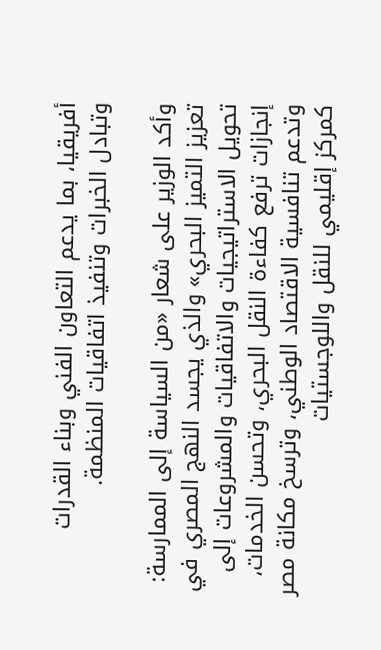أفريقيا، بما يدعم التعاون الفني وبناء القدرات وتبادل الخبرات وتنفيذ اتفاقيات المنظمة.

وأكد الوزير على شعار «من السياسة إلى الممارسة: تعزيز التميز البحري» والذي يجسد النهج المصري في تحويل الاستراتيجيات والاتفاقيات والمشروعات إلى إنجازات ترفع كفاءة النقل البحري، وتحسن الخدمات، وتدعم تنافسية الاقتصاد الوطني، وترسخ مكانة مصر كمركز إقليمي للنقل واللوجستيات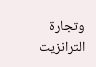وتجارة الترانزيت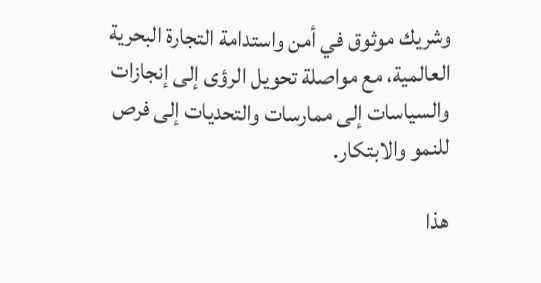وشريك موثوق في أمن واستدامة التجارة البحرية العالمية، مع مواصلة تحويل الرؤى إلى إنجازات والسياسات إلى ممارسات والتحديات إلى فرص للنمو والابتكار.

هذا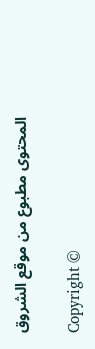المحتوى مطبوع من موقع الشروق

Copyright ©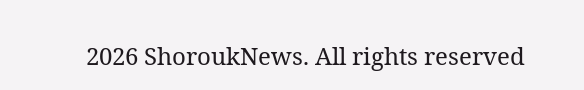2026 ShoroukNews. All rights reserved